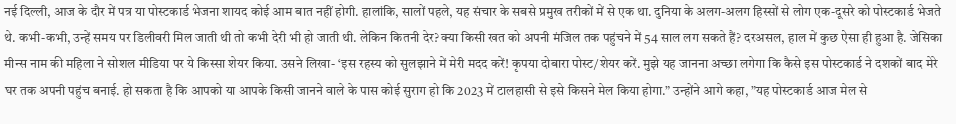नई दिल्ली, आज के दौर में पत्र या पोस्टकार्ड भेजना शायद कोई आम बात नहीं होगी. हालांकि, सालों पहले, यह संचार के सबसे प्रमुख तरीकों में से एक था. दुनिया के अलग-अलग हिस्सों से लोग एक-दूसरे को पोस्टकार्ड भेजते थे. कभी-कभी, उन्हें समय पर डिलीवरी मिल जाती थी तो कभी देरी भी हो जाती थी. लेकिन कितनी देर? क्या किसी खत को अपनी मंजिल तक पहुंचने में 54 साल लग सकते हैं? दरअसल, हाल में कुछ ऐसा ही हुआ है. जेसिका मीन्स नाम की महिला ने सोशल मीडिया पर ये किस्सा शेयर किया. उसने लिखा- ‘इस रहस्य को सुलझाने में मेरी मदद करें! कृपया दोबारा पोस्ट/शेयर करें. मुझे यह जानना अच्छा लगेगा कि कैसे इस पोस्टकार्ड ने दशकों बाद मेरे घर तक अपनी पहुंच बनाई. हो सकता है कि आपको या आपके किसी जानने वाले के पास कोई सुराग हो कि 2023 में टालहासी से इसे किसने मेल किया होगा.” उन्होंने आगे कहा, ”यह पोस्टकार्ड आज मेल से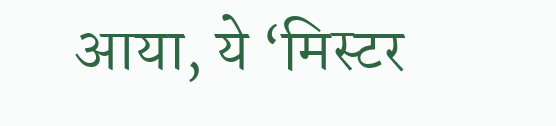आया, ये ‘मिस्टर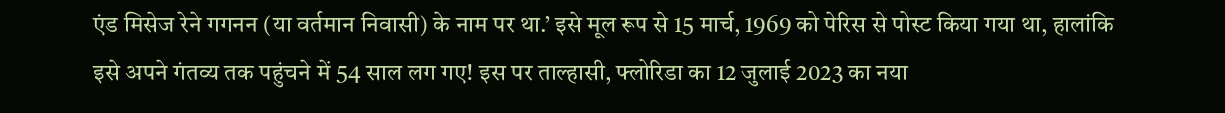एंड मिसेज रेने गगनन (या वर्तमान निवासी) के नाम पर था.’ इसे मूल रूप से 15 मार्च, 1969 को पेरिस से पोस्ट किया गया था, हालांकि इसे अपने गंतव्य तक पहुंचने में 54 साल लग गए! इस पर ताल्हासी, फ्लोरिडा का 12 जुलाई 2023 का नया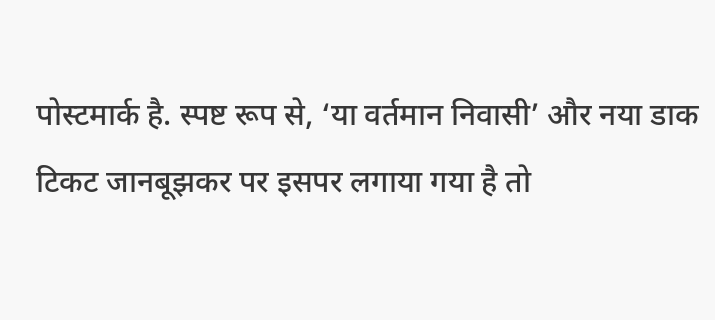पोस्टमार्क है. स्पष्ट रूप से, ‘या वर्तमान निवासी’ और नया डाक टिकट जानबूझकर पर इसपर लगाया गया है तो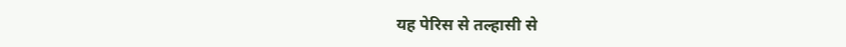यह पेरिस से तल्हासी से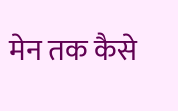मेन तक कैसे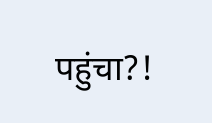पहुंचा?!